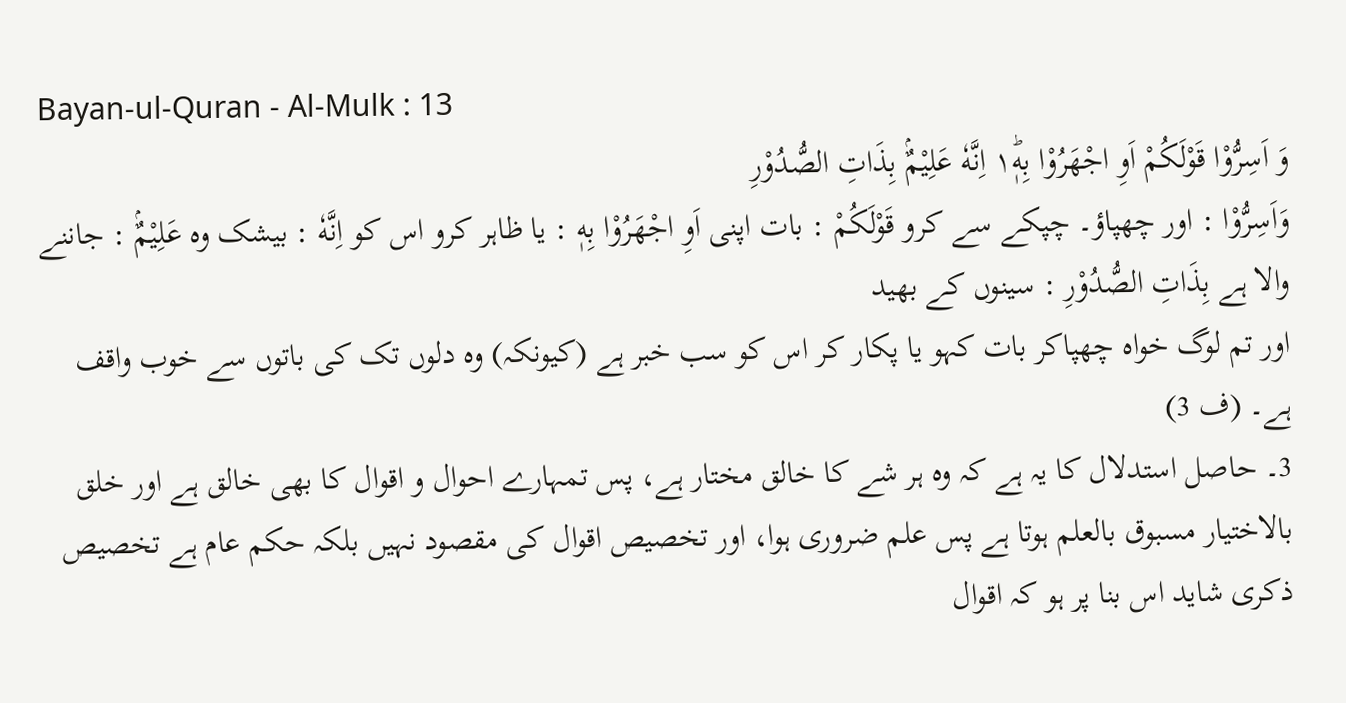Bayan-ul-Quran - Al-Mulk : 13
وَ اَسِرُّوْا قَوْلَكُمْ اَوِ اجْهَرُوْا بِهٖ١ؕ اِنَّهٗ عَلِیْمٌۢ بِذَاتِ الصُّدُوْرِ
وَاَسِرُّوْا : اور چھپاؤ۔ چپکے سے کرو قَوْلَكُمْ : بات اپنی اَوِ اجْهَرُوْا بِهٖ : یا ظاہر کرو اس کو اِنَّهٗ : بیشک وہ عَلِيْمٌۢ : جاننے والا ہے بِذَاتِ الصُّدُوْرِ : سینوں کے بھید
اور تم لوگ خواہ چھپاکر بات کہو یا پکار کر اس کو سب خبر ہے (کیونکہ) وہ دلوں تک کی باتوں سے خوب واقف ہے۔ (ف 3)
3۔ حاصل استدلال کا یہ ہے کہ وہ ہر شے کا خالق مختار ہے، پس تمہارے احوال و اقوال کا بھی خالق ہے اور خلق بالاختیار مسبوق بالعلم ہوتا ہے پس علم ضروری ہوا، اور تخصیص اقوال کی مقصود نہیں بلکہ حکم عام ہے تخصیص ذکری شاید اس بنا پر ہو کہ اقوال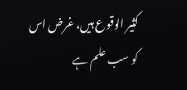کثیر الوقوع ہیں، غرض اس کو سب علم ہے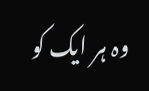وہ ہر ایک کو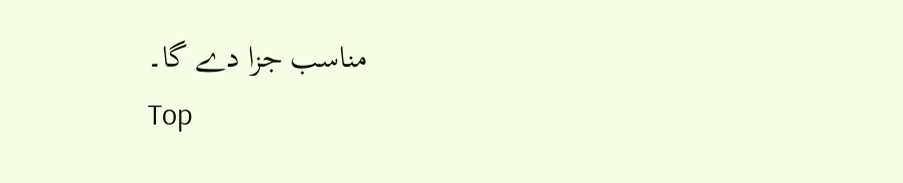مناسب جزا دے گا۔
Top